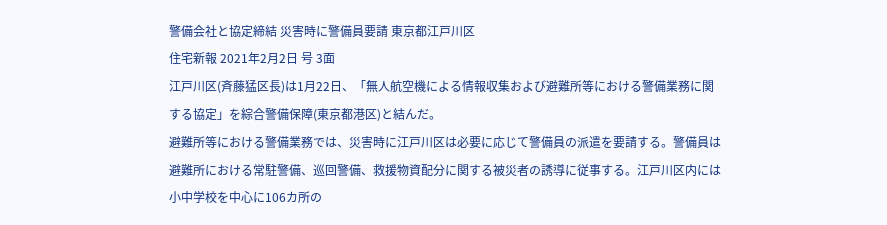警備会社と協定締結 災害時に警備員要請 東京都江戸川区
住宅新報 2021年2月2日 号 3面
江戸川区(斉藤猛区長)は1月22日、「無人航空機による情報収集および避難所等における警備業務に関する協定」を綜合警備保障(東京都港区)と結んだ。
避難所等における警備業務では、災害時に江戸川区は必要に応じて警備員の派遣を要請する。警備員は避難所における常駐警備、巡回警備、救援物資配分に関する被災者の誘導に従事する。江戸川区内には小中学校を中心に106カ所の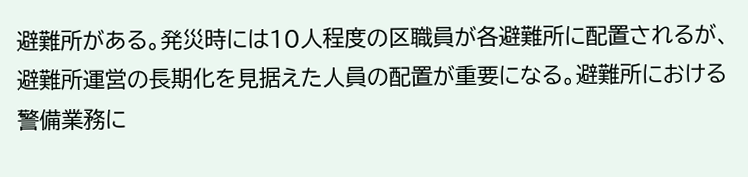避難所がある。発災時には10人程度の区職員が各避難所に配置されるが、避難所運営の長期化を見据えた人員の配置が重要になる。避難所における警備業務に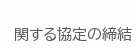関する協定の締結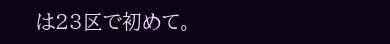は23区で初めて。